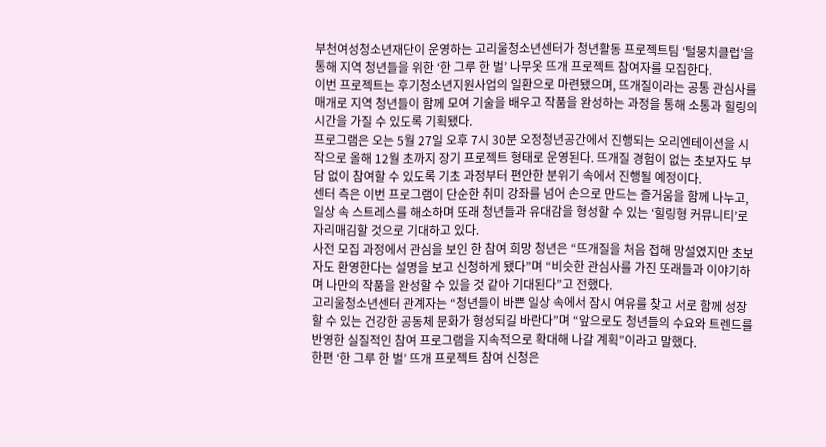부천여성청소년재단이 운영하는 고리울청소년센터가 청년활동 프로젝트팀 ‘털뭉치클럽’을 통해 지역 청년들을 위한 ‘한 그루 한 벌’ 나무옷 뜨개 프로젝트 참여자를 모집한다.
이번 프로젝트는 후기청소년지원사업의 일환으로 마련됐으며, 뜨개질이라는 공통 관심사를 매개로 지역 청년들이 함께 모여 기술을 배우고 작품을 완성하는 과정을 통해 소통과 힐링의 시간을 가질 수 있도록 기획됐다.
프로그램은 오는 5월 27일 오후 7시 30분 오정청년공간에서 진행되는 오리엔테이션을 시작으로 올해 12월 초까지 장기 프로젝트 형태로 운영된다. 뜨개질 경험이 없는 초보자도 부담 없이 참여할 수 있도록 기초 과정부터 편안한 분위기 속에서 진행될 예정이다.
센터 측은 이번 프로그램이 단순한 취미 강좌를 넘어 손으로 만드는 즐거움을 함께 나누고, 일상 속 스트레스를 해소하며 또래 청년들과 유대감을 형성할 수 있는 ‘힐링형 커뮤니티’로 자리매김할 것으로 기대하고 있다.
사전 모집 과정에서 관심을 보인 한 참여 희망 청년은 “뜨개질을 처음 접해 망설였지만 초보자도 환영한다는 설명을 보고 신청하게 됐다”며 “비슷한 관심사를 가진 또래들과 이야기하며 나만의 작품을 완성할 수 있을 것 같아 기대된다”고 전했다.
고리울청소년센터 관계자는 “청년들이 바쁜 일상 속에서 잠시 여유를 찾고 서로 함께 성장할 수 있는 건강한 공동체 문화가 형성되길 바란다”며 “앞으로도 청년들의 수요와 트렌드를 반영한 실질적인 참여 프로그램을 지속적으로 확대해 나갈 계획”이라고 말했다.
한편 ‘한 그루 한 벌’ 뜨개 프로젝트 참여 신청은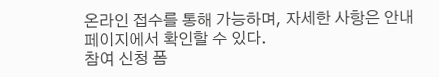온라인 접수를 통해 가능하며, 자세한 사항은 안내 페이지에서 확인할 수 있다.
참여 신청 폼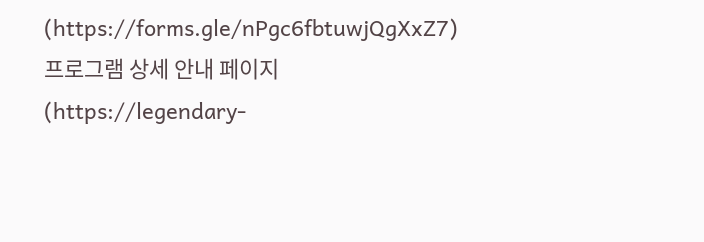(https://forms.gle/nPgc6fbtuwjQgXxZ7)
프로그램 상세 안내 페이지(https://legendary-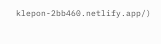klepon-2bb460.netlify.app/)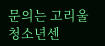문의는 고리울청소년센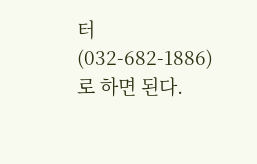터(032-682-1886)로 하면 된다.